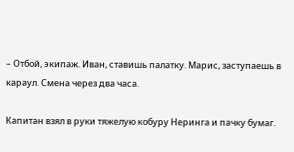– Отбой, экипаж. Иван, ставишь палатку. Марис, заступаешь в караул. Смена через два часа.

Капитан взял в руки тяжелую кобуру Неринга и пачку бумаг.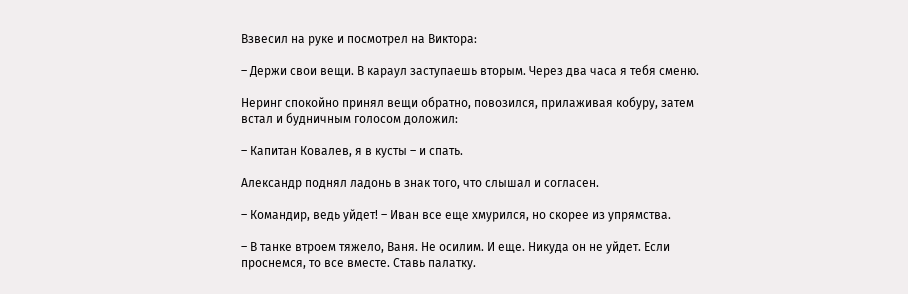Взвесил на руке и посмотрел на Виктора:

– Держи свои вещи. В караул заступаешь вторым. Через два часа я тебя сменю.

Неринг спокойно принял вещи обратно, повозился, прилаживая кобуру, затем встал и будничным голосом доложил:

– Капитан Ковалев, я в кусты – и спать.

Александр поднял ладонь в знак того, что слышал и согласен.

– Командир, ведь уйдет! – Иван все еще хмурился, но скорее из упрямства.

– В танке втроем тяжело, Ваня. Не осилим. И еще. Никуда он не уйдет. Если проснемся, то все вместе. Ставь палатку.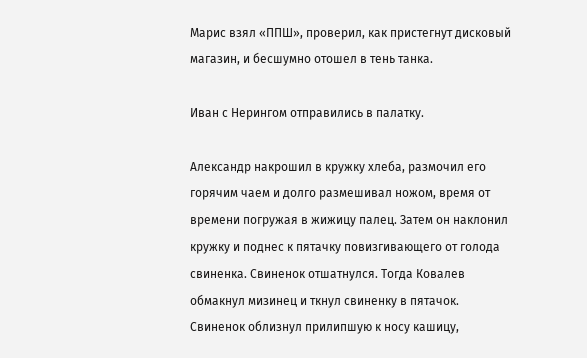Марис взял «ППШ», проверил, как пристегнут дисковый магазин, и бесшумно отошел в тень танка.

Иван с Нерингом отправились в палатку.

Александр накрошил в кружку хлеба, размочил его горячим чаем и долго размешивал ножом, время от времени погружая в жижицу палец. Затем он наклонил кружку и поднес к пятачку повизгивающего от голода свиненка. Свиненок отшатнулся. Тогда Ковалев обмакнул мизинец и ткнул свиненку в пятачок. Свиненок облизнул прилипшую к носу кашицу,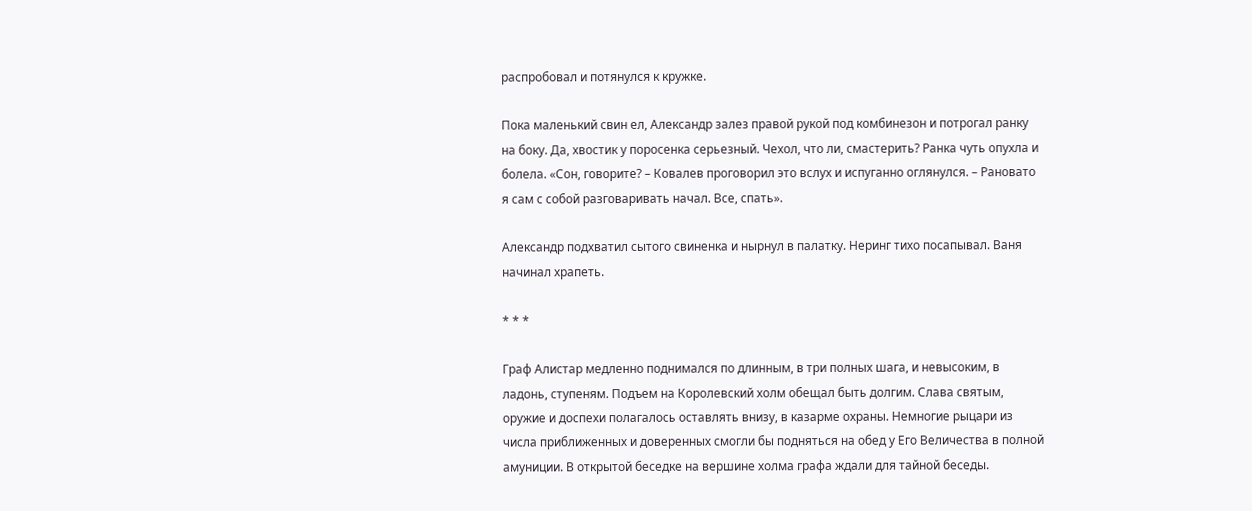распробовал и потянулся к кружке.

Пока маленький свин ел, Александр залез правой рукой под комбинезон и потрогал ранку на боку. Да, хвостик у поросенка серьезный. Чехол, что ли, смастерить? Ранка чуть опухла и болела. «Сон, говорите? – Ковалев проговорил это вслух и испуганно оглянулся. – Рановато я сам с собой разговаривать начал. Все, спать».

Александр подхватил сытого свиненка и нырнул в палатку. Неринг тихо посапывал. Ваня начинал храпеть.

* * *

Граф Алистар медленно поднимался по длинным, в три полных шага, и невысоким, в ладонь, ступеням. Подъем на Королевский холм обещал быть долгим. Слава святым, оружие и доспехи полагалось оставлять внизу, в казарме охраны. Немногие рыцари из числа приближенных и доверенных смогли бы подняться на обед у Его Величества в полной амуниции. В открытой беседке на вершине холма графа ждали для тайной беседы.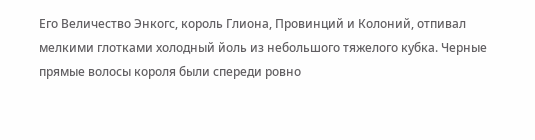Его Величество Энкогс, король Глиона, Провинций и Колоний, отпивал мелкими глотками холодный йоль из небольшого тяжелого кубка. Черные прямые волосы короля были спереди ровно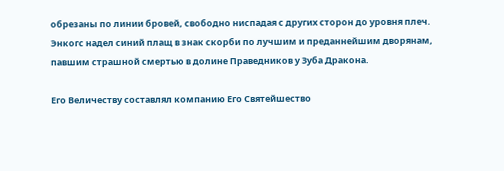обрезаны по линии бровей, свободно ниспадая с других сторон до уровня плеч. Энкогс надел синий плащ в знак скорби по лучшим и преданнейшим дворянам, павшим страшной смертью в долине Праведников у Зуба Дракона.

Его Величеству составлял компанию Его Святейшество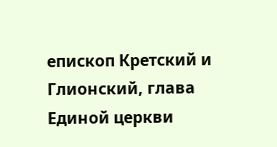епископ Кретский и Глионский, глава Единой церкви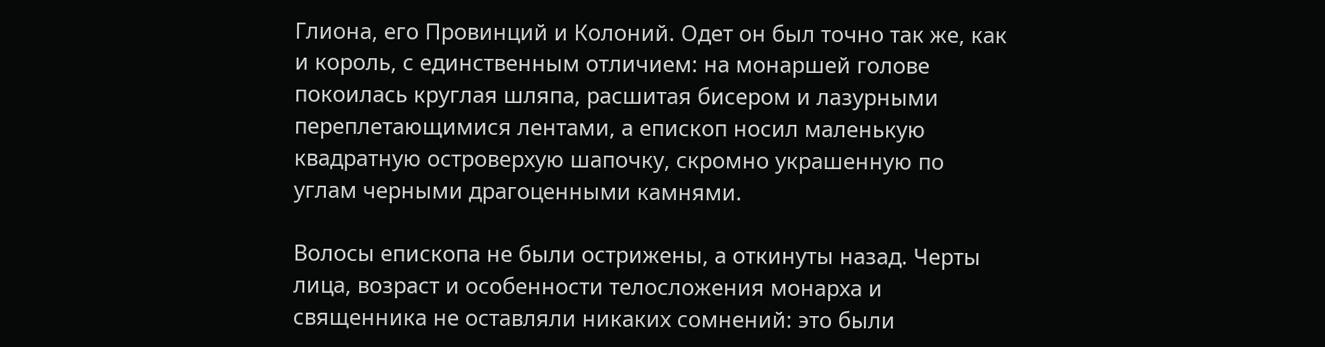Глиона, его Провинций и Колоний. Одет он был точно так же, как и король, с единственным отличием: на монаршей голове покоилась круглая шляпа, расшитая бисером и лазурными переплетающимися лентами, а епископ носил маленькую квадратную островерхую шапочку, скромно украшенную по углам черными драгоценными камнями.

Волосы епископа не были острижены, а откинуты назад. Черты лица, возраст и особенности телосложения монарха и священника не оставляли никаких сомнений: это были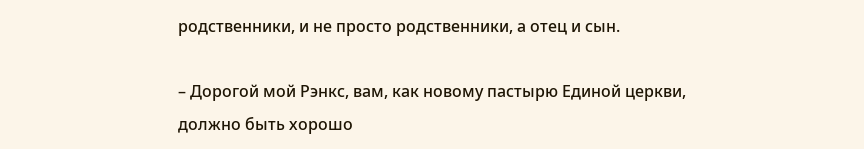родственники, и не просто родственники, а отец и сын.

– Дорогой мой Рэнкс, вам, как новому пастырю Единой церкви, должно быть хорошо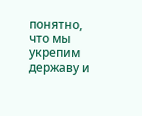понятно, что мы укрепим державу и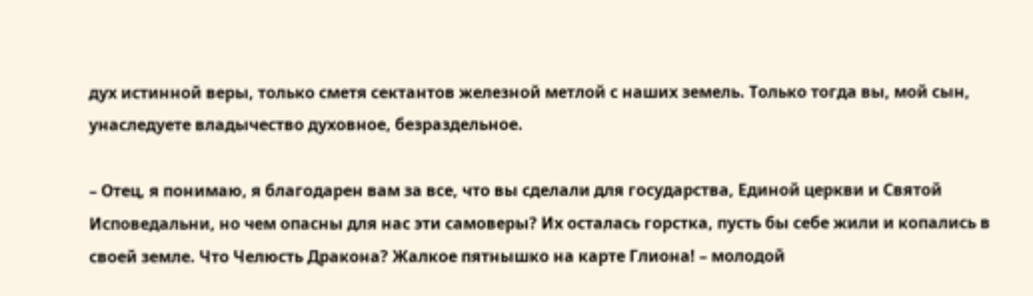дух истинной веры, только сметя сектантов железной метлой с наших земель. Только тогда вы, мой сын, унаследуете владычество духовное, безраздельное.

– Отец, я понимаю, я благодарен вам за все, что вы сделали для государства, Единой церкви и Святой Исповедальни, но чем опасны для нас эти самоверы? Их осталась горстка, пусть бы себе жили и копались в своей земле. Что Челюсть Дракона? Жалкое пятнышко на карте Глиона! – молодой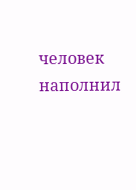человек наполнил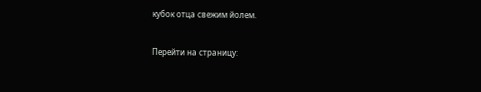кубок отца свежим йолем.

Перейти на страницу: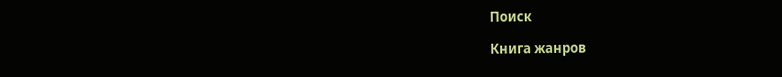Поиск

Книга жанров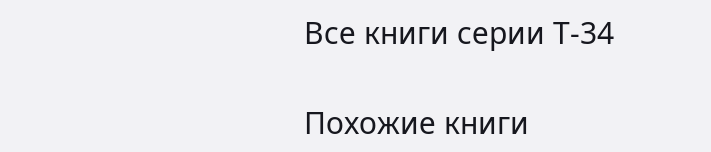Все книги серии Т-34

Похожие книги